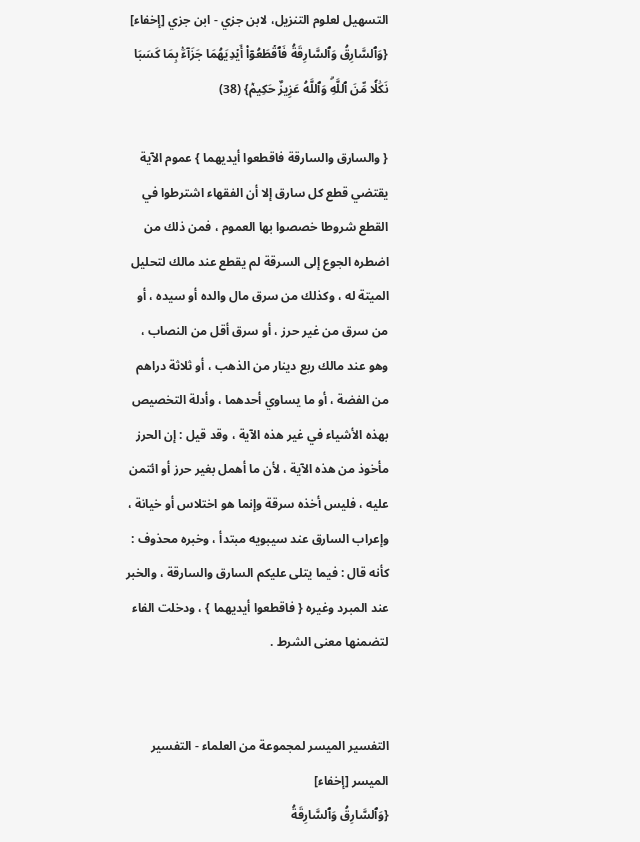التسهيل لعلوم التنزيل، لابن جزي - ابن جزي [إخفاء]
{وَٱلسَّارِقُ وَٱلسَّارِقَةُ فَٱقۡطَعُوٓاْ أَيۡدِيَهُمَا جَزَآءَۢ بِمَا كَسَبَا نَكَٰلٗا مِّنَ ٱللَّهِۗ وَٱللَّهُ عَزِيزٌ حَكِيمٞ} (38)

{ والسارق والسارقة فاقطعوا أيديهما } عموم الآية يقتضي قطع كل سارق إلا أن الفقهاء اشترطوا في القطع شروطا خصصوا بها العموم ، فمن ذلك من اضطره الجوع إلى السرقة لم يقطع عند مالك لتحليل الميتة له ، وكذلك من سرق مال والده أو سيده ، أو من سرق من غير حرز ، أو سرق أقل من النصاب ، وهو عند مالك ربع دينار من الذهب ، أو ثلاثة دراهم من الفضة ، أو ما يساوي أحدهما ، وأدلة التخصيص بهذه الأشياء في غير هذه الآية ، وقد قيل : إن الحرز مأخوذ من هذه الآية ، لأن ما أهمل بغير حرز أو ائتمن عليه ، فليس أخذه سرقة وإنما هو اختلاس أو خيانة ، وإعراب السارق عند سيبويه مبتدأ ، وخبره محذوف : كأنه قال : فيما يتلى عليكم السارق والسارقة ، والخبر عند المبرد وغيره { فاقطعوا أيديهما } ، ودخلت الفاء لتضمنها معنى الشرط .


التفسير الميسر لمجموعة من العلماء - التفسير الميسر [إخفاء]
{وَٱلسَّارِقُ وَٱلسَّارِقَةُ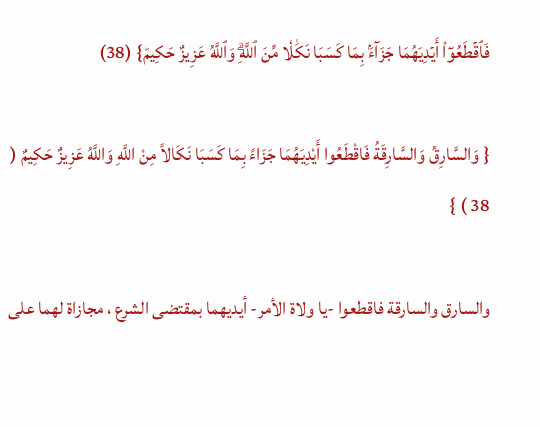فَٱقۡطَعُوٓاْ أَيۡدِيَهُمَا جَزَآءَۢ بِمَا كَسَبَا نَكَٰلٗا مِّنَ ٱللَّهِۗ وَٱللَّهُ عَزِيزٌ حَكِيمٞ} (38)

{ وَالسَّارِقُ وَالسَّارِقَةُ فَاقْطَعُوا أَيْدِيَهُمَا جَزَاءً بِمَا كَسَبَا نَكَالاً مِنْ اللَّهِ وَاللَّهُ عَزِيزٌ حَكِيمٌ ( 38 ) }

والسارق والسارقة فاقطعوا -يا ولاة الأمر- أيديهما بمقتضى الشرع ، مجازاة لهما على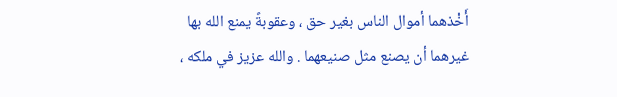أَخْذهما أموال الناس بغير حق ، وعقوبةً يمنع الله بها غيرهما أن يصنع مثل صنيعهما . والله عزيز في ملكه ،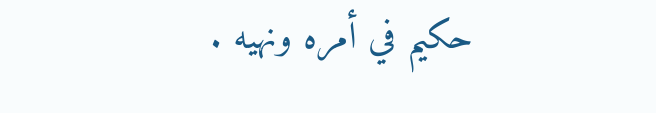حكيم في أمره ونهيه .